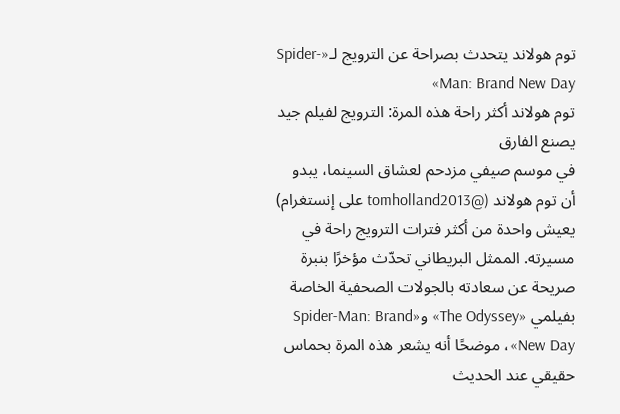توم هولاند يتحدث بصراحة عن الترويج لـ«Spider-Man: Brand New Day»
توم هولاند أكثر راحة هذه المرة: الترويج لفيلم جيد يصنع الفارق
في موسم صيفي مزدحم لعشاق السينما، يبدو أن توم هولاند (@tomholland2013 على إنستغرام) يعيش واحدة من أكثر فترات الترويج راحة في مسيرته. الممثل البريطاني تحدّث مؤخرًا بنبرة صريحة عن سعادته بالجولات الصحفية الخاصة بفيلمي «The Odyssey» و«Spider-Man: Brand New Day»، موضحًا أنه يشعر هذه المرة بحماس حقيقي عند الحديث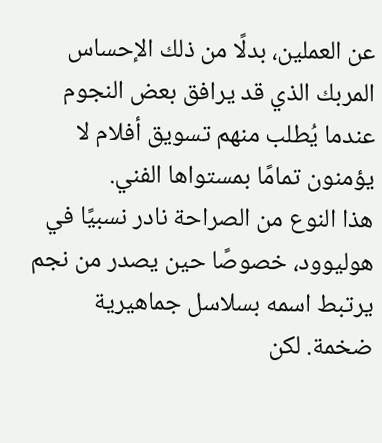عن العملين، بدلًا من ذلك الإحساس المربك الذي قد يرافق بعض النجوم عندما يُطلب منهم تسويق أفلام لا يؤمنون تمامًا بمستواها الفني.
هذا النوع من الصراحة نادر نسبيًا في هوليوود، خصوصًا حين يصدر من نجم يرتبط اسمه بسلاسل جماهيرية ضخمة. لكن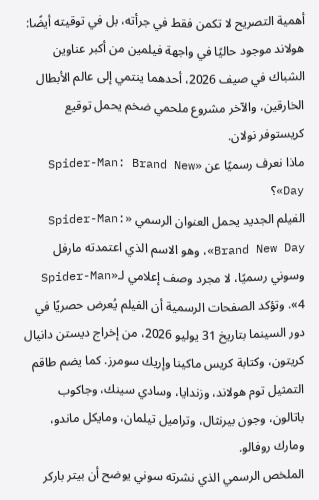أهمية التصريح لا تكمن فقط في جرأته، بل في توقيته أيضًا: هولاند موجود حاليًا في واجهة فيلمين من أكبر عناوين الشباك في صيف 2026، أحدهما ينتمي إلى عالم الأبطال الخارقين، والآخر مشروع ملحمي ضخم يحمل توقيع كريستوفر نولان.
ماذا نعرف رسميًا عن «Spider-Man: Brand New Day»؟
الفيلم الجديد يحمل العنوان الرسمي «Spider-Man: Brand New Day»، وهو الاسم الذي اعتمدته مارفل وسوني رسميًا، لا مجرد وصف إعلامي لـ«Spider-Man 4». وتؤكد الصفحات الرسمية أن الفيلم يُعرض حصريًا في دور السينما بتاريخ 31 يوليو 2026، من إخراج ديستن دانيال كريتون، وكتابة كريس ماكينا وإريك سومرز. كما يضم طاقم التمثيل توم هولاند، وزندايا، وسادي سينك، وجاكوب باتالون، وجون بيرنثال، وتراميل تيلمان، ومايكل ماندو، ومارك روفالو.
الملخص الرسمي الذي نشرته سوني يوضح أن بيتر باركر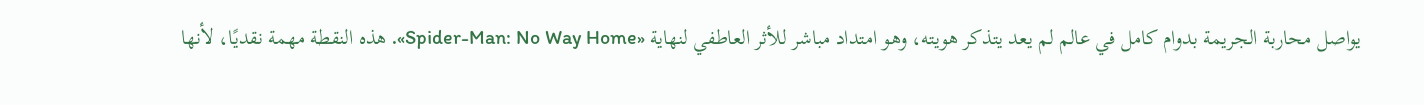يواصل محاربة الجريمة بدوام كامل في عالم لم يعد يتذكر هويته، وهو امتداد مباشر للأثر العاطفي لنهاية «Spider-Man: No Way Home». هذه النقطة مهمة نقديًا، لأنها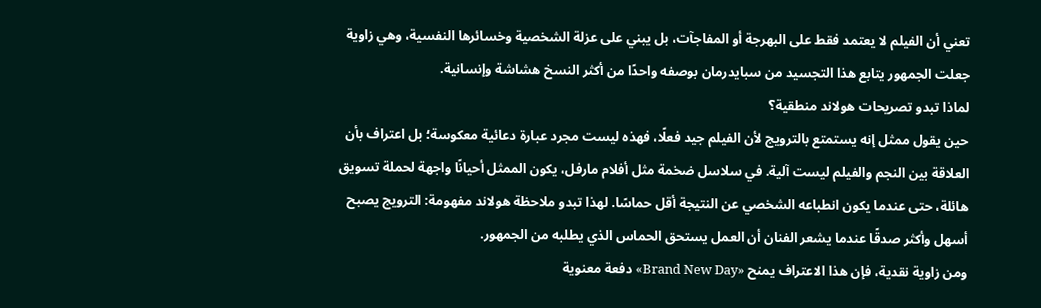تعني أن الفيلم لا يعتمد فقط على البهرجة أو المفاجآت، بل يبني على عزلة الشخصية وخسائرها النفسية، وهي زاوية جعلت الجمهور يتابع هذا التجسيد من سبايدرمان بوصفه واحدًا من أكثر النسخ هشاشة وإنسانية.
لماذا تبدو تصريحات هولاند منطقية؟
حين يقول ممثل إنه يستمتع بالترويج لأن الفيلم جيد فعلًا، فهذه ليست مجرد عبارة دعائية معكوسة؛ بل اعتراف بأن العلاقة بين النجم والفيلم ليست آلية. في سلاسل ضخمة مثل أفلام مارفل، يكون الممثل أحيانًا واجهة لحملة تسويق هائلة، حتى عندما يكون انطباعه الشخصي عن النتيجة أقل حماسًا. لهذا تبدو ملاحظة هولاند مفهومة: الترويج يصبح أسهل وأكثر صدقًا عندما يشعر الفنان أن العمل يستحق الحماس الذي يطلبه من الجمهور.
ومن زاوية نقدية، فإن هذا الاعتراف يمنح «Brand New Day» دفعة معنوية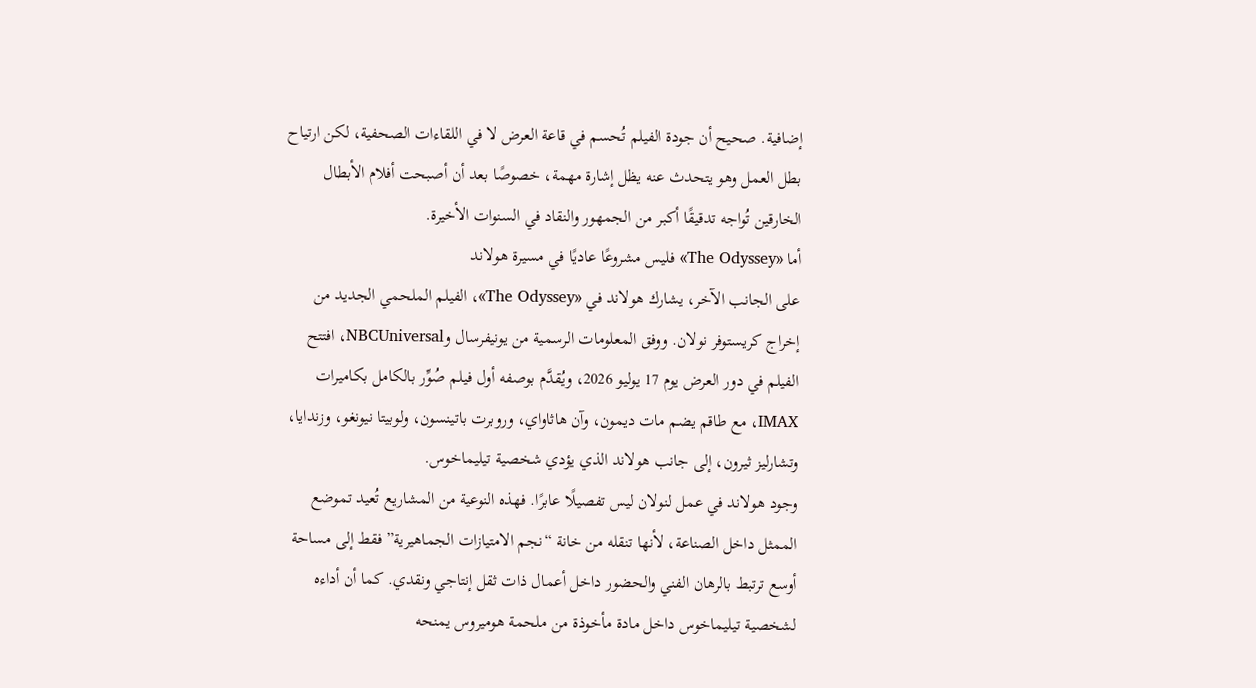إضافية. صحيح أن جودة الفيلم تُحسم في قاعة العرض لا في اللقاءات الصحفية، لكن ارتياح بطل العمل وهو يتحدث عنه يظل إشارة مهمة، خصوصًا بعد أن أصبحت أفلام الأبطال الخارقين تُواجه تدقيقًا أكبر من الجمهور والنقاد في السنوات الأخيرة.
أما «The Odyssey» فليس مشروعًا عاديًا في مسيرة هولاند
على الجانب الآخر، يشارك هولاند في «The Odyssey»، الفيلم الملحمي الجديد من إخراج كريستوفر نولان. ووفق المعلومات الرسمية من يونيفرسال وNBCUniversal، افتتح الفيلم في دور العرض يوم 17 يوليو 2026، ويُقدَّم بوصفه أول فيلم صُوِّر بالكامل بكاميرات IMAX، مع طاقم يضم مات ديمون، وآن هاثاواي، وروبرت باتينسون، ولوبيتا نيونغو، وزندايا، وتشارليز ثيرون، إلى جانب هولاند الذي يؤدي شخصية تيليماخوس.
وجود هولاند في عمل لنولان ليس تفصيلًا عابرًا. فهذه النوعية من المشاريع تُعيد تموضع الممثل داخل الصناعة، لأنها تنقله من خانة “نجم الامتيازات الجماهيرية” فقط إلى مساحة أوسع ترتبط بالرهان الفني والحضور داخل أعمال ذات ثقل إنتاجي ونقدي. كما أن أداءه لشخصية تيليماخوس داخل مادة مأخوذة من ملحمة هوميروس يمنحه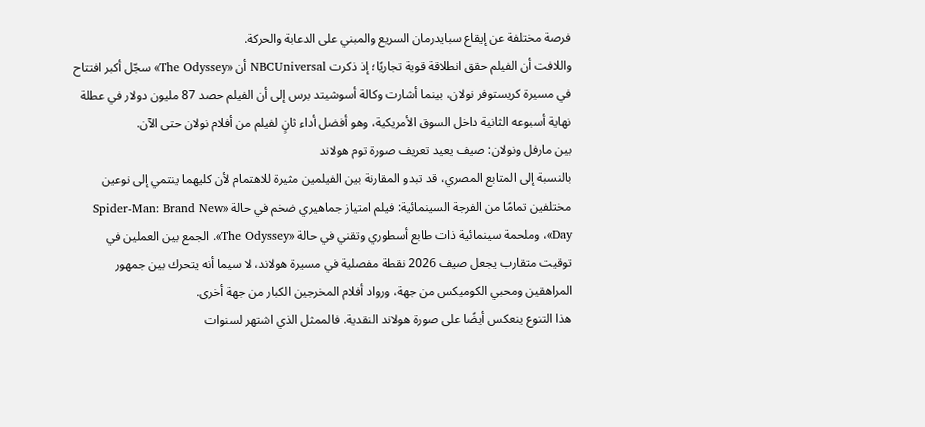فرصة مختلفة عن إيقاع سبايدرمان السريع والمبني على الدعابة والحركة.
واللافت أن الفيلم حقق انطلاقة قوية تجاريًا؛ إذ ذكرت NBCUniversal أن «The Odyssey» سجّل أكبر افتتاح في مسيرة كريستوفر نولان، بينما أشارت وكالة أسوشيتد برس إلى أن الفيلم حصد 87 مليون دولار في عطلة نهاية أسبوعه الثانية داخل السوق الأمريكية، وهو أفضل أداء ثانٍ لفيلم من أفلام نولان حتى الآن.
بين مارفل ونولان: صيف يعيد تعريف صورة توم هولاند
بالنسبة إلى المتابع المصري، قد تبدو المقارنة بين الفيلمين مثيرة للاهتمام لأن كليهما ينتمي إلى نوعين مختلفين تمامًا من الفرجة السينمائية: فيلم امتياز جماهيري ضخم في حالة «Spider-Man: Brand New Day»، وملحمة سينمائية ذات طابع أسطوري وتقني في حالة «The Odyssey». الجمع بين العملين في توقيت متقارب يجعل صيف 2026 نقطة مفصلية في مسيرة هولاند، لا سيما أنه يتحرك بين جمهور المراهقين ومحبي الكوميكس من جهة، ورواد أفلام المخرجين الكبار من جهة أخرى.
هذا التنوع ينعكس أيضًا على صورة هولاند النقدية. فالممثل الذي اشتهر لسنوات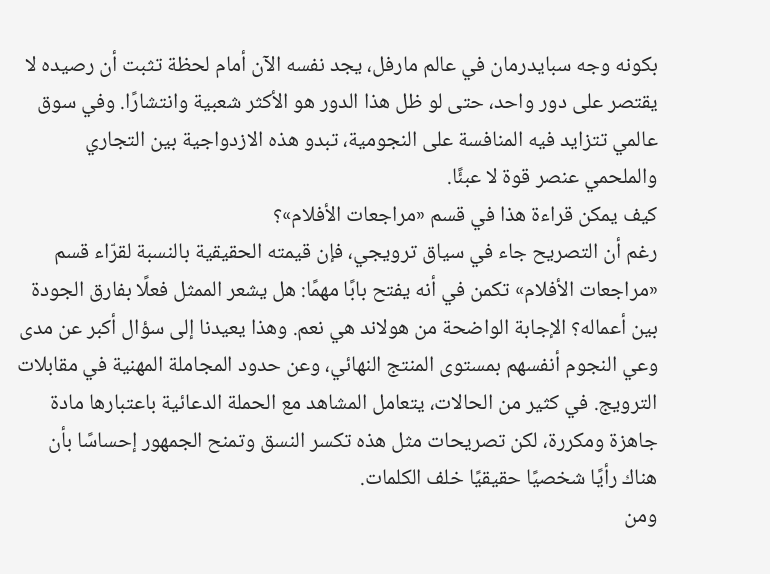بكونه وجه سبايدرمان في عالم مارفل، يجد نفسه الآن أمام لحظة تثبت أن رصيده لا يقتصر على دور واحد، حتى لو ظل هذا الدور هو الأكثر شعبية وانتشارًا. وفي سوق عالمي تتزايد فيه المنافسة على النجومية، تبدو هذه الازدواجية بين التجاري والملحمي عنصر قوة لا عبئًا.
كيف يمكن قراءة هذا في قسم «مراجعات الأفلام»؟
رغم أن التصريح جاء في سياق ترويجي، فإن قيمته الحقيقية بالنسبة لقرّاء قسم «مراجعات الأفلام» تكمن في أنه يفتح بابًا مهمًا: هل يشعر الممثل فعلًا بفارق الجودة بين أعماله؟ الإجابة الواضحة من هولاند هي نعم. وهذا يعيدنا إلى سؤال أكبر عن مدى وعي النجوم أنفسهم بمستوى المنتج النهائي، وعن حدود المجاملة المهنية في مقابلات الترويج. في كثير من الحالات، يتعامل المشاهد مع الحملة الدعائية باعتبارها مادة جاهزة ومكررة، لكن تصريحات مثل هذه تكسر النسق وتمنح الجمهور إحساسًا بأن هناك رأيًا شخصيًا حقيقيًا خلف الكلمات.
ومن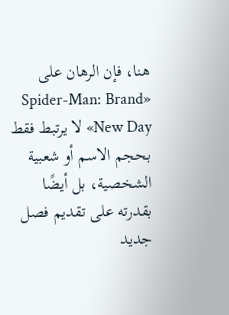هنا، فإن الرهان على «Spider-Man: Brand New Day» لا يرتبط فقط بحجم الاسم أو شعبية الشخصية، بل أيضًا بقدرته على تقديم فصل جديد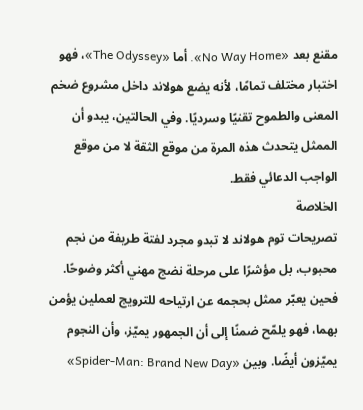مقنع بعد «No Way Home». أما «The Odyssey»، فهو اختبار مختلف تمامًا، لأنه يضع هولاند داخل مشروع ضخم المعنى والطموح تقنيًا وسرديًا. وفي الحالتين، يبدو أن الممثل يتحدث هذه المرة من موقع الثقة لا من موقع الواجب الدعائي فقط.
الخلاصة
تصريحات توم هولاند لا تبدو مجرد لفتة طريفة من نجم محبوب، بل مؤشرًا على مرحلة نضج مهني أكثر وضوحًا. فحين يعبّر ممثل بحجمه عن ارتياحه للترويج لعملين يؤمن بهما، فهو يلمّح ضمنًا إلى أن الجمهور يميّز، وأن النجوم يميّزون أيضًا. وبين «Spider-Man: Brand New Day»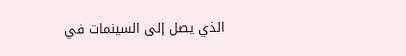الذي يصل إلى السينمات في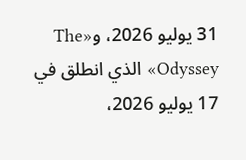31 يوليو 2026، و«The Odyssey» الذي انطلق في 17 يوليو 2026،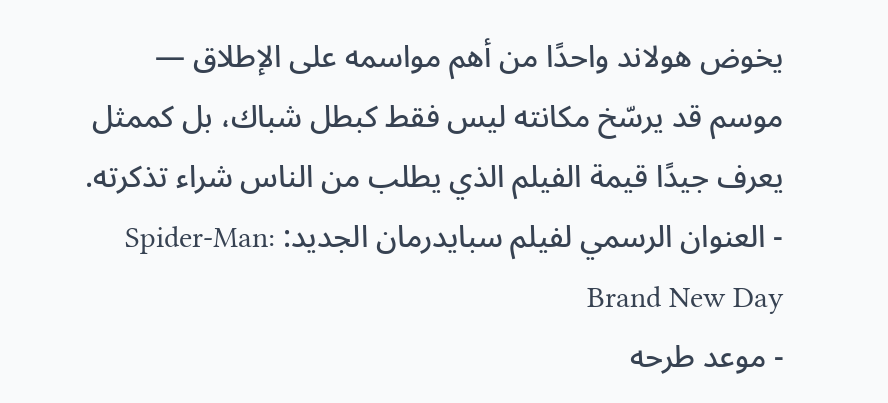يخوض هولاند واحدًا من أهم مواسمه على الإطلاق — موسم قد يرسّخ مكانته ليس فقط كبطل شباك، بل كممثل يعرف جيدًا قيمة الفيلم الذي يطلب من الناس شراء تذكرته.
- العنوان الرسمي لفيلم سبايدرمان الجديد: Spider-Man: Brand New Day
- موعد طرحه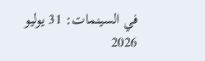في السينمات: 31 يوليو 2026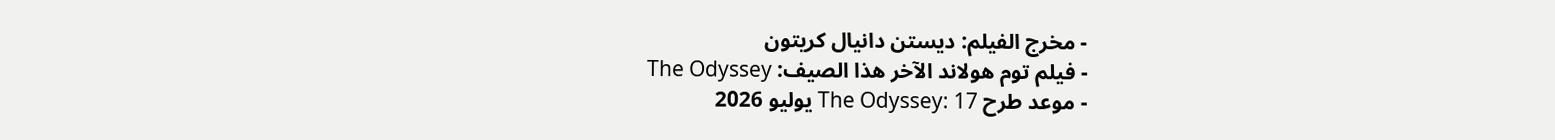- مخرج الفيلم: ديستن دانيال كريتون
- فيلم توم هولاند الآخر هذا الصيف: The Odyssey
- موعد طرح The Odyssey: 17 يوليو 2026